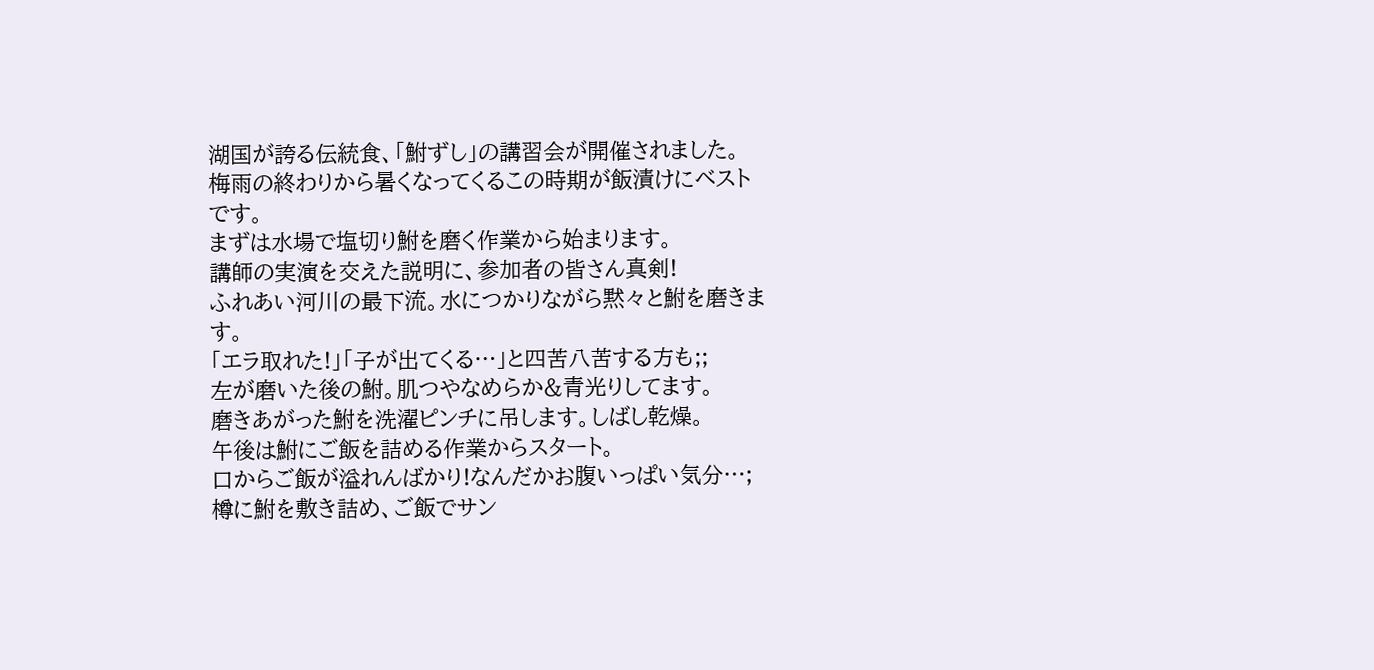湖国が誇る伝統食、「鮒ずし」の講習会が開催されました。
梅雨の終わりから暑くなってくるこの時期が飯漬けにベストです。
まずは水場で塩切り鮒を磨く作業から始まります。
講師の実演を交えた説明に、参加者の皆さん真剣!
ふれあい河川の最下流。水につかりながら黙々と鮒を磨きます。
「エラ取れた!」「子が出てくる…」と四苦八苦する方も;;
左が磨いた後の鮒。肌つやなめらか&青光りしてます。
磨きあがった鮒を洗濯ピンチに吊します。しばし乾燥。
午後は鮒にご飯を詰める作業からスタート。
口からご飯が溢れんばかり!なんだかお腹いっぱい気分…;
樽に鮒を敷き詰め、ご飯でサン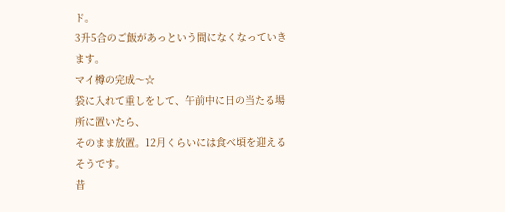ド。
3升5合のご飯があっという間になくなっていきます。
マイ樽の完成〜☆
袋に入れて重しをして、午前中に日の当たる場所に置いたら、
そのまま放置。12月くらいには食べ頃を迎えるそうです。
昔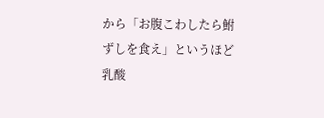から「お腹こわしたら鮒ずしを食え」というほど乳酸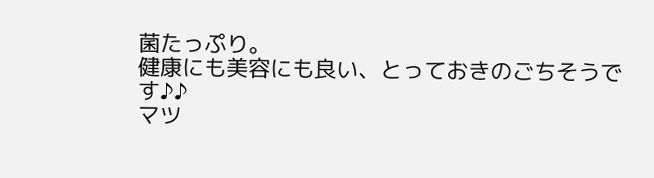菌たっぷり。
健康にも美容にも良い、とっておきのごちそうです♪♪
マツ